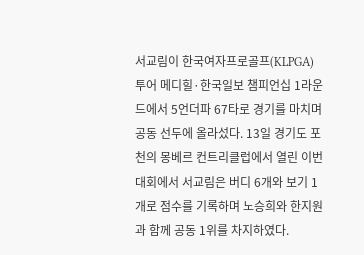서교림이 한국여자프로골프(KLPGA) 투어 메디힐·한국일보 챔피언십 1라운드에서 5언더파 67타로 경기를 마치며 공동 선두에 올라섰다. 13일 경기도 포천의 몽베르 컨트리클럽에서 열린 이번 대회에서 서교림은 버디 6개와 보기 1개로 점수를 기록하며 노승희와 한지원과 함께 공동 1위를 차지하였다.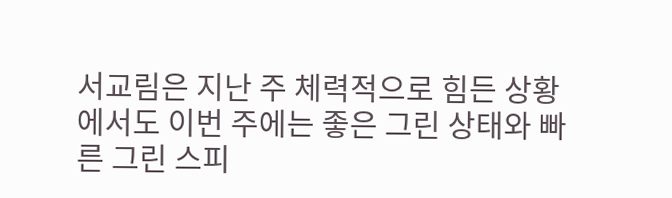서교림은 지난 주 체력적으로 힘든 상황에서도 이번 주에는 좋은 그린 상태와 빠른 그린 스피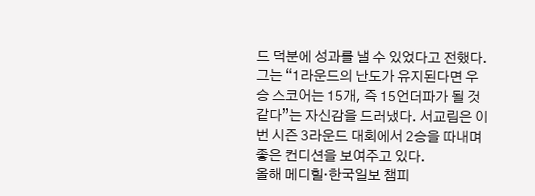드 덕분에 성과를 낼 수 있었다고 전했다. 그는 “1라운드의 난도가 유지된다면 우승 스코어는 15개, 즉 15언더파가 될 것 같다”는 자신감을 드러냈다. 서교림은 이번 시즌 3라운드 대회에서 2승을 따내며 좋은 컨디션을 보여주고 있다.
올해 메디힐·한국일보 챔피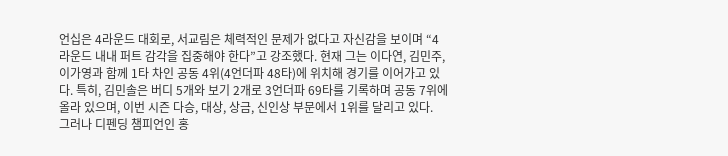언십은 4라운드 대회로, 서교림은 체력적인 문제가 없다고 자신감을 보이며 “4라운드 내내 퍼트 감각을 집중해야 한다”고 강조했다. 현재 그는 이다연, 김민주, 이가영과 함께 1타 차인 공동 4위(4언더파 48타)에 위치해 경기를 이어가고 있다. 특히, 김민솔은 버디 5개와 보기 2개로 3언더파 69타를 기록하며 공동 7위에 올라 있으며, 이번 시즌 다승, 대상, 상금, 신인상 부문에서 1위를 달리고 있다.
그러나 디펜딩 챔피언인 홍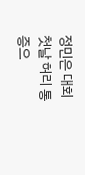정민은 대회 첫날 허리 통증으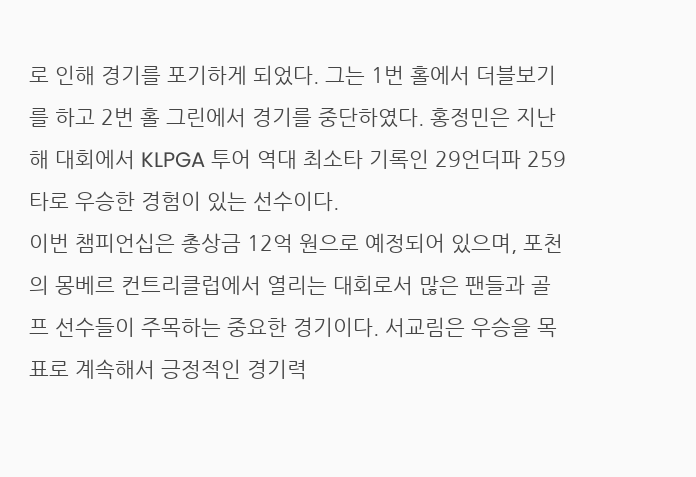로 인해 경기를 포기하게 되었다. 그는 1번 홀에서 더블보기를 하고 2번 홀 그린에서 경기를 중단하였다. 홍정민은 지난해 대회에서 KLPGA 투어 역대 최소타 기록인 29언더파 259타로 우승한 경험이 있는 선수이다.
이번 챔피언십은 총상금 12억 원으로 예정되어 있으며, 포천의 몽베르 컨트리클럽에서 열리는 대회로서 많은 팬들과 골프 선수들이 주목하는 중요한 경기이다. 서교림은 우승을 목표로 계속해서 긍정적인 경기력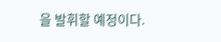을 발휘할 예정이다.